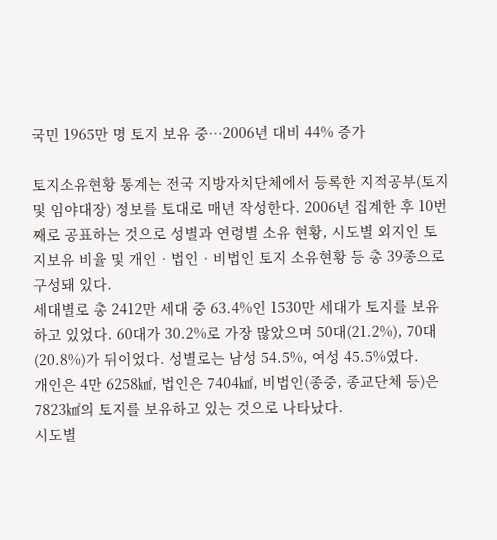국민 1965만 명 토지 보유 중…2006년 대비 44% 증가

토지소유현황 통계는 전국 지방자치단체에서 등록한 지적공부(토지 및 임야대장) 정보를 토대로 매년 작성한다. 2006년 집계한 후 10번째로 공표하는 것으로 성별과 연령별 소유 현황, 시도별 외지인 토지보유 비율 및 개인‧법인‧비법인 토지 소유현황 등 총 39종으로 구성돼 있다.
세대별로 총 2412만 세대 중 63.4%인 1530만 세대가 토지를 보유하고 있었다. 60대가 30.2%로 가장 많았으며 50대(21.2%), 70대(20.8%)가 뒤이었다. 성별로는 남성 54.5%, 여성 45.5%였다.
개인은 4만 6258㎢, 법인은 7404㎢, 비법인(종중, 종교단체 등)은 7823㎢의 토지를 보유하고 있는 것으로 나타났다.
시도별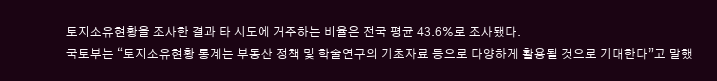토지소유현황을 조사한 결과 타 시도에 거주하는 비율은 전국 평균 43.6%로 조사됐다.
국토부는 “토지소유현황 통계는 부동산 정책 및 학술연구의 기초자료 등으로 다양하게 활용될 것으로 기대한다”고 말했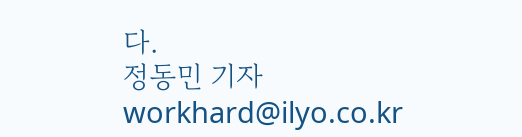다.
정동민 기자 workhard@ilyo.co.kr